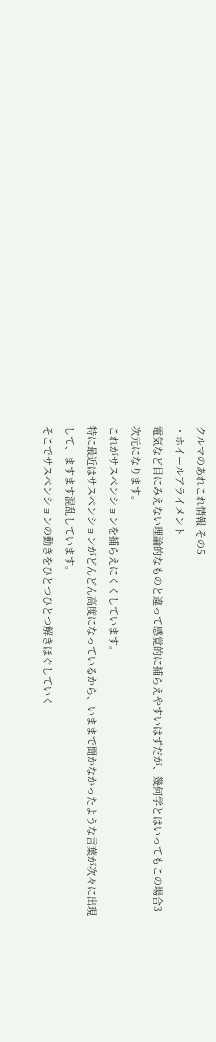クルマのあれこれ情報 その5
・ホイールアライメント
電気など目にみえない理論的なものと違って感覚的に捕らえやすいはずだが、幾何学とはいってもこの場合3次元になります。
これがサスペンションを捕らえにくくしています。
特に最近はサスペンションがどんどん高度になっているから、いままで聞かなかったような言葉が次々に出現して、ますます混乱しています。
そこでサスペンションの動きをひとつひとつ解きほぐしていく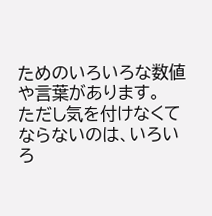ためのいろいろな数値や言葉があります。
ただし気を付けなくてならないのは、いろいろ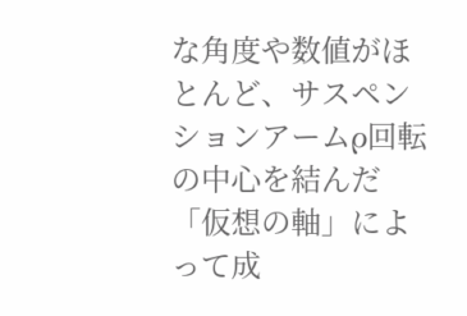な角度や数値がほとんど、サスペンションアームρ回転の中心を結んだ「仮想の軸」によって成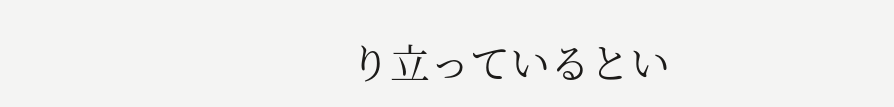り立っているとい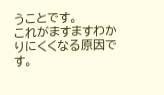うことです。
これがますますわかりにくくなる原因です。